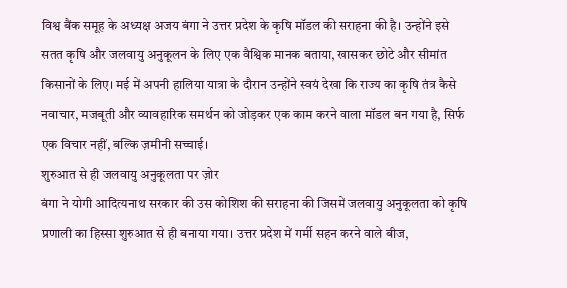विश्व बैंक समूह के अध्यक्ष अजय बंगा ने उत्तर प्रदेश के कृषि मॉडल की सराहना की है। उन्होंने इसे सतत कृषि और जलवायु अनुकूलन के लिए एक वैश्विक मानक बताया, खासकर छोटे और सीमांत किसानों के लिए। मई में अपनी हालिया यात्रा के दौरान उन्होंने स्वयं देखा कि राज्य का कृषि तंत्र कैसे नवाचार, मजबूती और व्यावहारिक समर्थन को जोड़कर एक काम करने वाला मॉडल बन गया है, सिर्फ एक विचार नहीं, बल्कि ज़मीनी सच्चाई।
शुरुआत से ही जलवायु अनुकूलता पर ज़ोर
बंगा ने योगी आदित्यनाथ सरकार की उस कोशिश की सराहना की जिसमें जलवायु अनुकूलता को कृषि प्रणाली का हिस्सा शुरुआत से ही बनाया गया। उत्तर प्रदेश में गर्मी सहन करने वाले बीज,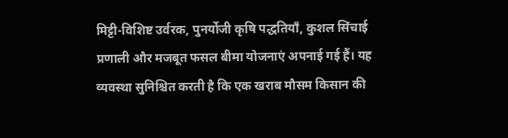मिट्टी-विशिष्ट उर्वरक, पुनर्योजी कृषि पद्धतियाँ, कुशल सिंचाई प्रणाली और मजबूत फसल बीमा योजनाएं अपनाई गई हैं। यह व्यवस्था सुनिश्चित करती है कि एक खराब मौसम किसान की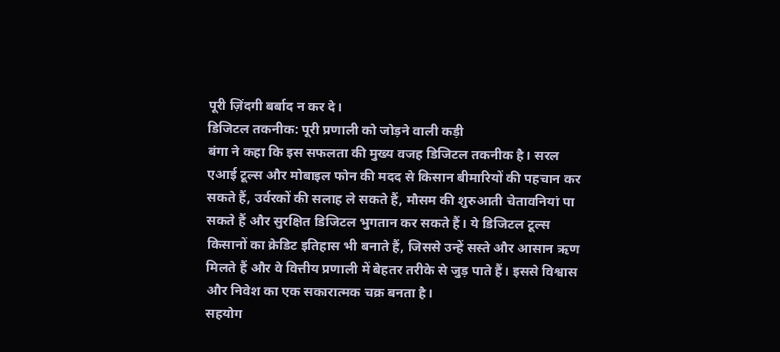पूरी ज़िंदगी बर्बाद न कर दे।
डिजिटल तकनीक: पूरी प्रणाली को जोड़ने वाली कड़ी
बंगा ने कहा कि इस सफलता की मुख्य वजह डिजिटल तकनीक है। सरल एआई टूल्स और मोबाइल फोन की मदद से किसान बीमारियों की पहचान कर सकते हैं, उर्वरकों की सलाह ले सकते हैं, मौसम की शुरुआती चेतावनियां पा सकते हैं और सुरक्षित डिजिटल भुगतान कर सकते हैं। ये डिजिटल टूल्स किसानों का क्रेडिट इतिहास भी बनाते हैं, जिससे उन्हें सस्ते और आसान ऋण मिलते हैं और वे वित्तीय प्रणाली में बेहतर तरीके से जुड़ पाते हैं। इससे विश्वास और निवेश का एक सकारात्मक चक्र बनता है।
सहयोग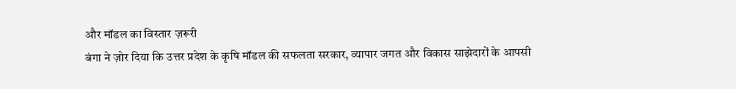और मॉडल का विस्तार ज़रूरी
बंगा ने ज़ोर दिया कि उत्तर प्रदेश के कृषि मॉडल की सफलता सरकार, व्यापार जगत और विकास साझेदारों के आपसी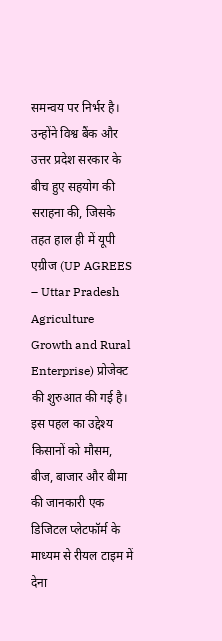समन्वय पर निर्भर है। उन्होंने विश्व बैंक और उत्तर प्रदेश सरकार के बीच हुए सहयोग की सराहना की, जिसके तहत हाल ही में यूपी एग्रीज (UP AGREES – Uttar Pradesh Agriculture Growth and Rural Enterprise) प्रोजेक्ट की शुरुआत की गई है। इस पहल का उद्देश्य किसानों को मौसम, बीज, बाजार और बीमा की जानकारी एक डिजिटल प्लेटफॉर्म के माध्यम से रीयल टाइम में देना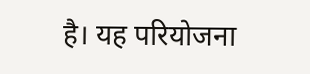है। यह परियोजना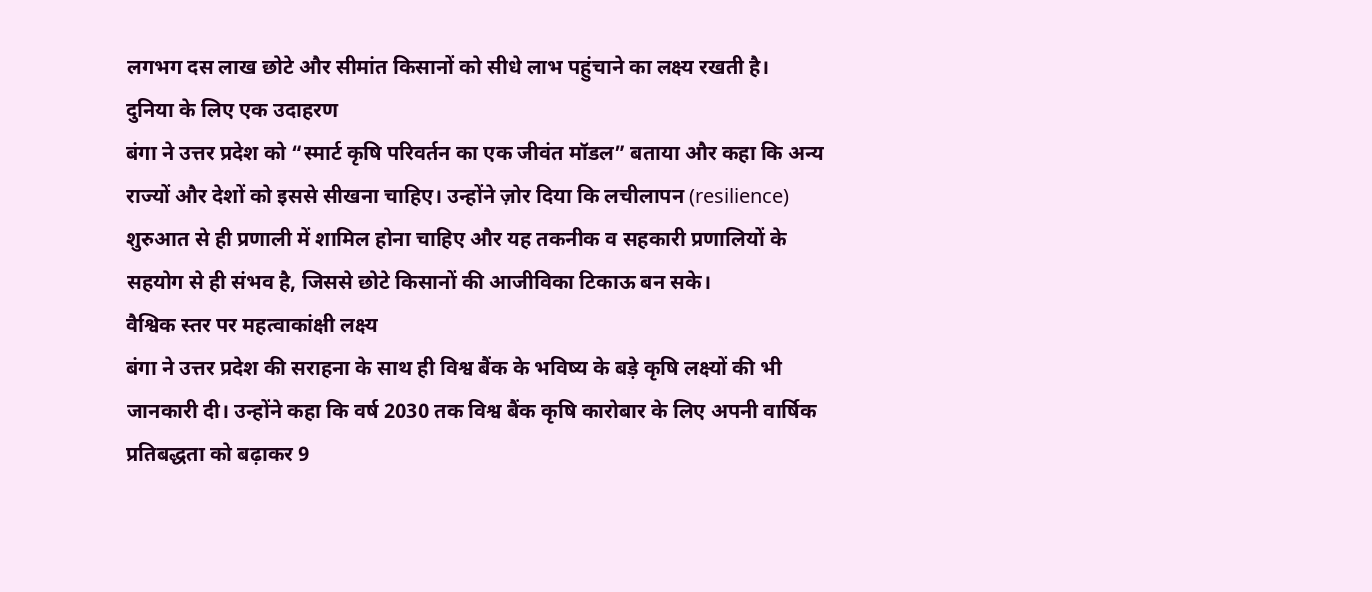लगभग दस लाख छोटे और सीमांत किसानों को सीधे लाभ पहुंचाने का लक्ष्य रखती है।
दुनिया के लिए एक उदाहरण
बंगा ने उत्तर प्रदेश को “स्मार्ट कृषि परिवर्तन का एक जीवंत मॉडल” बताया और कहा कि अन्य राज्यों और देशों को इससे सीखना चाहिए। उन्होंने ज़ोर दिया कि लचीलापन (resilience) शुरुआत से ही प्रणाली में शामिल होना चाहिए और यह तकनीक व सहकारी प्रणालियों के सहयोग से ही संभव है, जिससे छोटे किसानों की आजीविका टिकाऊ बन सके।
वैश्विक स्तर पर महत्वाकांक्षी लक्ष्य
बंगा ने उत्तर प्रदेश की सराहना के साथ ही विश्व बैंक के भविष्य के बड़े कृषि लक्ष्यों की भी जानकारी दी। उन्होंने कहा कि वर्ष 2030 तक विश्व बैंक कृषि कारोबार के लिए अपनी वार्षिक प्रतिबद्धता को बढ़ाकर 9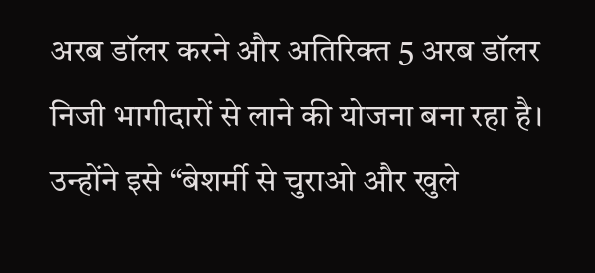अरब डॉलर करने और अतिरिक्त 5 अरब डॉलर निजी भागीदारों से लाने की योजना बना रहा है। उन्होंने इसे “बेशर्मी से चुराओ और खुले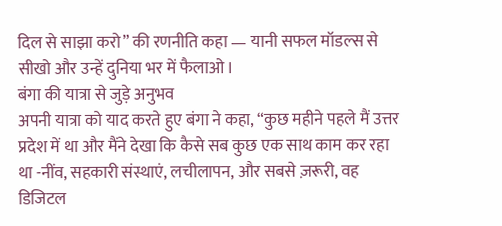दिल से साझा करो” की रणनीति कहा — यानी सफल मॉडल्स से सीखो और उन्हें दुनिया भर में फैलाओ।
बंगा की यात्रा से जुड़े अनुभव
अपनी यात्रा को याद करते हुए बंगा ने कहा, “कुछ महीने पहले मैं उत्तर प्रदेश में था और मैंने देखा कि कैसे सब कुछ एक साथ काम कर रहा था -नींव, सहकारी संस्थाएं, लचीलापन, और सबसे ज़रूरी, वह डिजिटल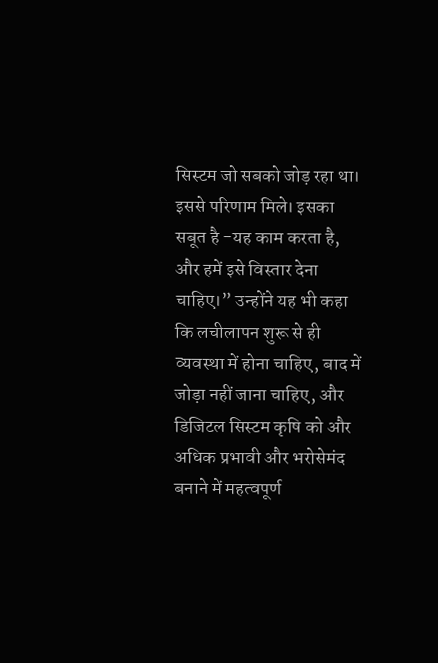सिस्टम जो सबको जोड़ रहा था। इससे परिणाम मिले। इसका सबूत है -यह काम करता है, और हमें इसे विस्तार देना चाहिए।” उन्होंने यह भी कहा कि लचीलापन शुरू से ही व्यवस्था में होना चाहिए, बाद में जोड़ा नहीं जाना चाहिए, और डिजिटल सिस्टम कृषि को और अधिक प्रभावी और भरोसेमंद बनाने में महत्वपूर्ण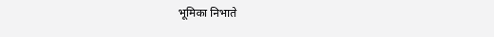भूमिका निभाते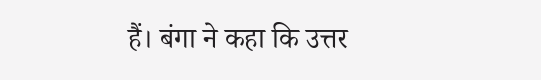हैं। बंगा ने कहा कि उत्तर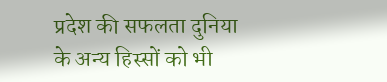प्रदेश की सफलता दुनिया के अन्य हिस्सों को भी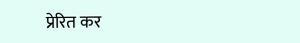प्रेरित कर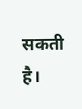सकती है।